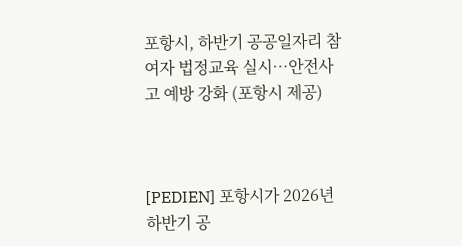포항시, 하반기 공공일자리 참여자 법정교육 실시…안전사고 예방 강화 (포항시 제공)



[PEDIEN] 포항시가 2026년 하반기 공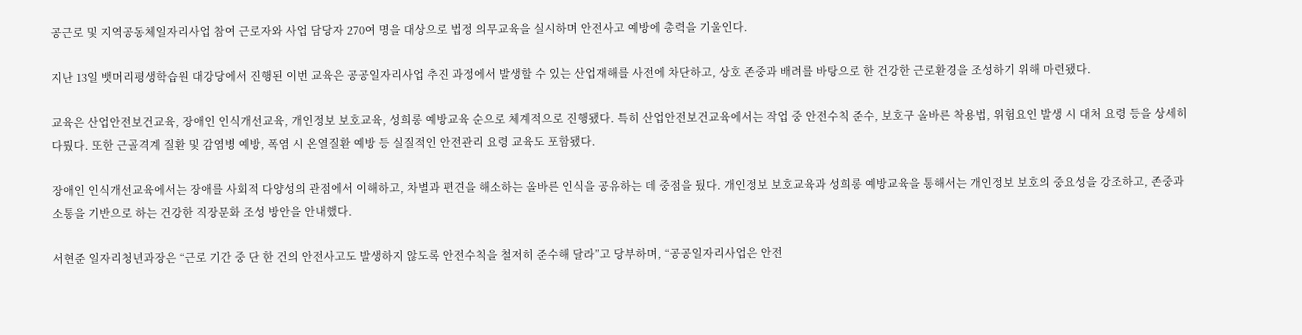공근로 및 지역공동체일자리사업 참여 근로자와 사업 담당자 270여 명을 대상으로 법정 의무교육을 실시하며 안전사고 예방에 총력을 기울인다.

지난 13일 뱃머리평생학습원 대강당에서 진행된 이번 교육은 공공일자리사업 추진 과정에서 발생할 수 있는 산업재해를 사전에 차단하고, 상호 존중과 배려를 바탕으로 한 건강한 근로환경을 조성하기 위해 마련됐다.

교육은 산업안전보건교육, 장애인 인식개선교육, 개인정보 보호교육, 성희롱 예방교육 순으로 체계적으로 진행됐다. 특히 산업안전보건교육에서는 작업 중 안전수칙 준수, 보호구 올바른 착용법, 위험요인 발생 시 대처 요령 등을 상세히 다뤘다. 또한 근골격계 질환 및 감염병 예방, 폭염 시 온열질환 예방 등 실질적인 안전관리 요령 교육도 포함됐다.

장애인 인식개선교육에서는 장애를 사회적 다양성의 관점에서 이해하고, 차별과 편견을 해소하는 올바른 인식을 공유하는 데 중점을 뒀다. 개인정보 보호교육과 성희롱 예방교육을 통해서는 개인정보 보호의 중요성을 강조하고, 존중과 소통을 기반으로 하는 건강한 직장문화 조성 방안을 안내했다.

서현준 일자리청년과장은 “근로 기간 중 단 한 건의 안전사고도 발생하지 않도록 안전수칙을 철저히 준수해 달라”고 당부하며, “공공일자리사업은 안전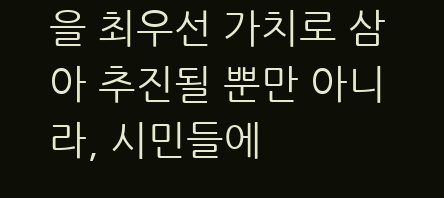을 최우선 가치로 삼아 추진될 뿐만 아니라, 시민들에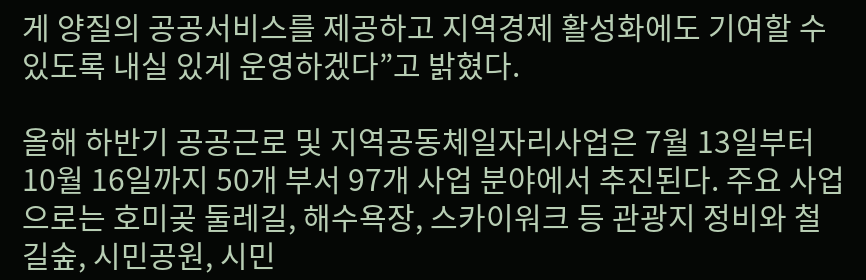게 양질의 공공서비스를 제공하고 지역경제 활성화에도 기여할 수 있도록 내실 있게 운영하겠다”고 밝혔다.

올해 하반기 공공근로 및 지역공동체일자리사업은 7월 13일부터 10월 16일까지 50개 부서 97개 사업 분야에서 추진된다. 주요 사업으로는 호미곶 둘레길, 해수욕장, 스카이워크 등 관광지 정비와 철길숲, 시민공원, 시민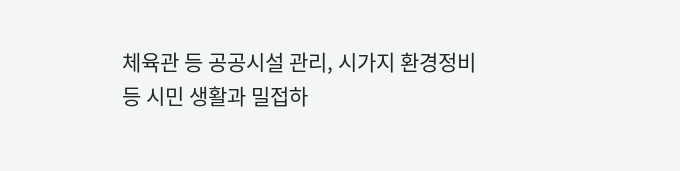체육관 등 공공시설 관리, 시가지 환경정비 등 시민 생활과 밀접하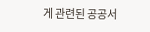게 관련된 공공서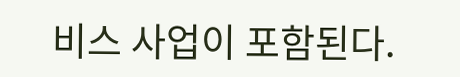비스 사업이 포함된다.